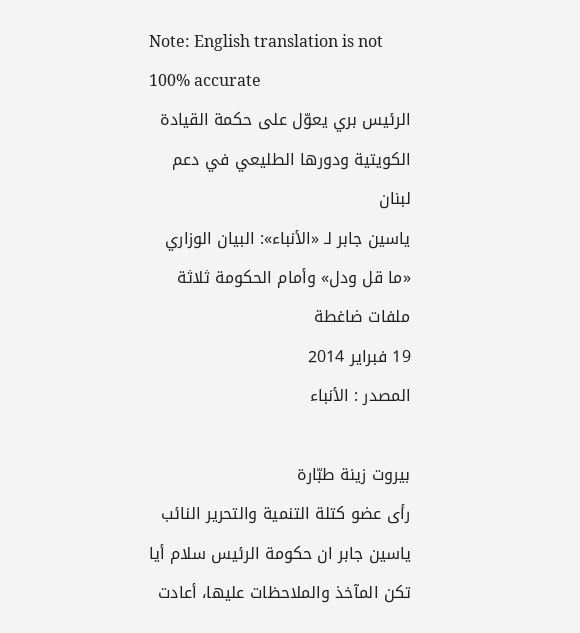Note: English translation is not 100% accurate
الرئيس بري يعوّل على حكمة القيادة الكويتية ودورها الطليعي في دعم لبنان
ياسين جابر لـ «الأنباء»: البيان الوزاري «ما قل ودل» وأمام الحكومة ثلاثة ملفات ضاغطة
19 فبراير 2014
المصدر : الأنباء

بيروت زينة طبّارة
رأى عضو كتلة التنمية والتحرير النائب ياسين جابر ان حكومة الرئيس سلام أيا تكن المآخذ والملاحظات عليها، أعادت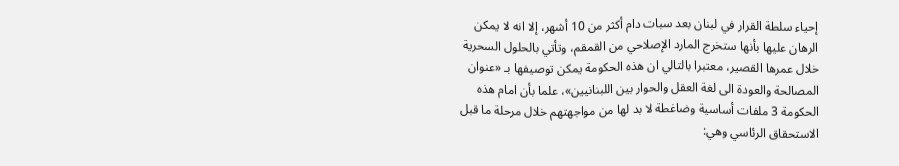إحياء سلطة القرار في لبنان بعد سبات دام أكثر من 10 أشهر، إلا انه لا يمكن الرهان عليها بأنها ستخرج المارد الإصلاحي من القمقم، وتأتي بالحلول السحرية خلال عمرها القصير، معتبرا بالتالي ان هذه الحكومة يمكن توصيفها بـ «عنوان المصالحة والعودة الى لغة العقل والحوار بين اللبنانيين»، علما بأن امام هذه الحكومة 3 ملفات أساسية وضاغطة لا بد لها من مواجهتهم خلال مرحلة ما قبل الاستحقاق الرئاسي وهي: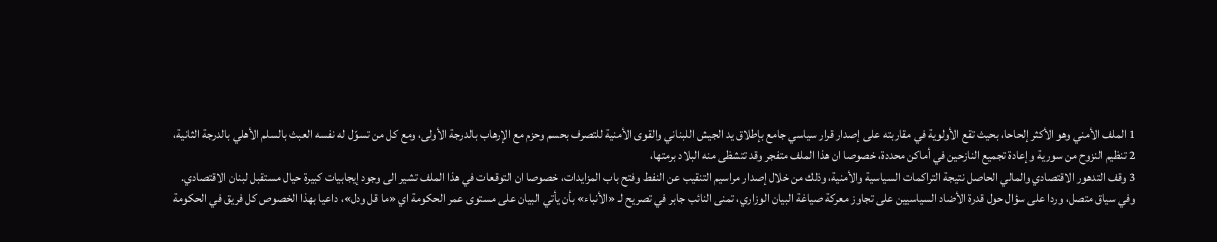1 الملف الأمني وهو الأكثر إلحاحا، بحيث تقع الأولوية في مقاربته على إصدار قرار سياسي جامع بإطلاق يد الجيش اللبناني والقوى الأمنية للتصرف بحسم وحزم مع الإرهاب بالدرجة الأولى، ومع كل من تسوّل له نفسه العبث بالسلم الأهلي بالدرجة الثانية،
2 تنظيم النزوح من سورية وإعادة تجميع النازحين في أماكن محددة، خصوصا ان هذا الملف متفجر وقد تتشظى منه البلاد برمتها،
3 وقف التدهور الاقتصادي والمالي الحاصل نتيجة التراكمات السياسية والأمنية، وذلك من خلال إصدار مراسيم التنقيب عن النفط وفتح باب المزايدات، خصوصا ان التوقعات في هذا الملف تشير الى وجود إيجابيات كبيرة حيال مستقبل لبنان الاقتصادي.
وفي سياق متصل، وردا على سؤال حول قدرة الأضاد السياسيين على تجاوز معركة صياغة البيان الوزاري، تمنى النائب جابر في تصريح لـ «الأنباء» بأن يأتي البيان على مستوى عمر الحكومة اي «ما قل ودل»، داعيا بهذا الخصوص كل فريق في الحكومة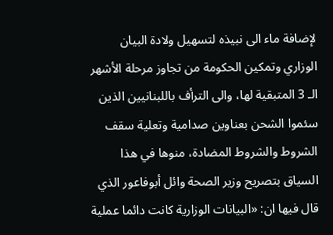لإضافة ماء الى نبيذه لتسهيل ولادة البيان الوزاري وتمكين الحكومة من تجاوز مرحلة الأشهر الـ 3 المتبقية لها، والى الترأف باللبنانيين الذين سئموا الشحن بعناوين صدامية وتعلية سقف الشروط والشروط المضادة، منوها في هذا السياق بتصريح وزير الصحة وائل أبوفاعور الذي قال فيها ان: «البيانات الوزارية كانت دائما عملية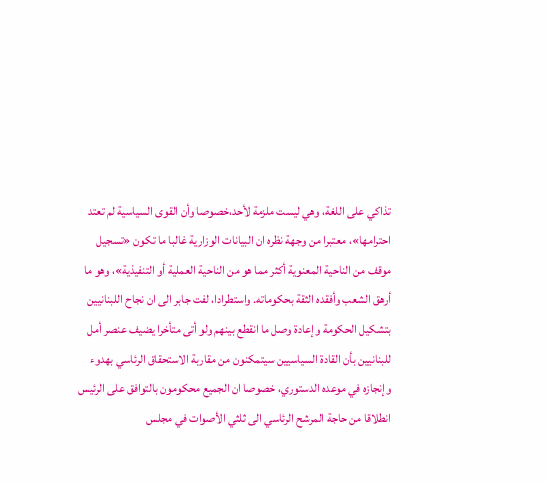تذاكي على اللغة، وهي ليست ملزمة لأحد،خصوصا وأن القوى السياسية لم تعتد احترامها»، معتبرا من وجهة نظره ان البيانات الوزارية غالبا ما تكون «تسجيل موقف من الناحية المعنوية أكثر مما هو من الناحية العملية أو التنفيذية»، وهو ما أرهق الشعب وأفقده الثقة بحكوماته. واستطرادا، لفت جابر الى ان نجاح اللبنانيين بتشكيل الحكومة وإعادة وصل ما انقطع بينهم ولو أتى متأخرا يضيف عنصر أمل للبنانيين بأن القادة السياسيين سيتمكنون من مقاربة الاستحقاق الرئاسي بهدوء وإنجازه في موعده الدستوري، خصوصا ان الجميع محكومون بالتوافق على الرئيس انطلاقا من حاجة المرشح الرئاسي الى ثلثي الأصوات في مجلس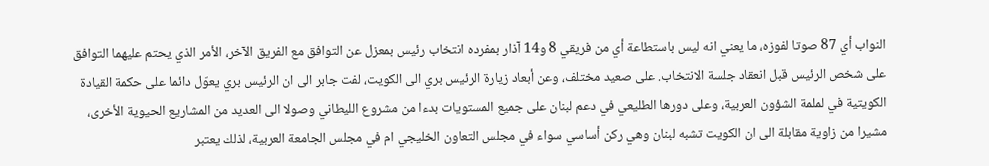النواب أي 87 صوتا لفوزه، ما يعني انه ليس باستطاعة أي من فريقي 8 و14 آذار بمفرده انتخاب رئيس بمعزل عن التوافق مع الفريق الآخر، الأمر الذي يحتم عليهما التوافق على شخص الرئيس قبل انعقاد جلسة الانتخاب. على صعيد مختلف، وعن أبعاد زيارة الرئيس بري الى الكويت، لفت جابر الى ان الرئيس بري يعوّل دائما على حكمة القيادة الكويتية في لملمة الشؤون العربية، وعلى دورها الطليعي في دعم لبنان على جميع المستويات بدءا من مشروع الليطاني وصولا الى العديد من المشاريع الحيوية الأخرى، مشيرا من زاوية مقابلة الى ان الكويت تشبه لبنان وهي ركن أساسي سواء في مجلس التعاون الخليجي ام في مجلس الجامعة العربية، لذلك يعتبر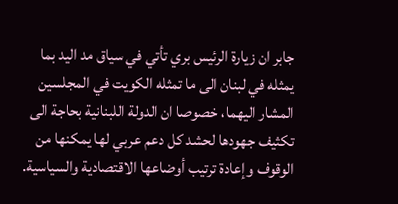جابر ان زيارة الرئيس بري تأتي في سياق مد اليد بما يمثله في لبنان الى ما تمثله الكويت في المجلسين المشار اليهما، خصوصا ان الدولة اللبنانية بحاجة الى تكثيف جهودها لحشد كل دعم عربي لها يمكنها من الوقوف وإعادة ترتيب أوضاعها الاقتصادية والسياسية.